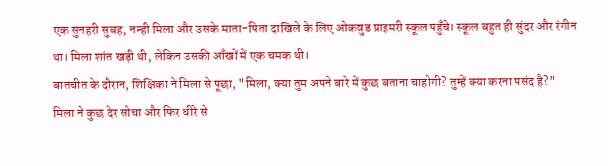एक सुनहरी सुबह, नन्ही मिला और उसके माता-पिता दाखिले के लिए ओकवुड प्राइमरी स्कूल पहुँचे। स्कूल बहुत ही सुंदर और रंगीन था। मिला शांत खड़ी थी, लेकिन उसकी आँखों में एक चमक थी।
बातचीत के दौरान, शिक्षिका ने मिला से पूछा, "मिला, क्या तुम अपने बारे में कुछ बताना चाहोगी? तुम्हें क्या करना पसंद है?"
मिला ने कुछ देर सोचा और फिर धीरे से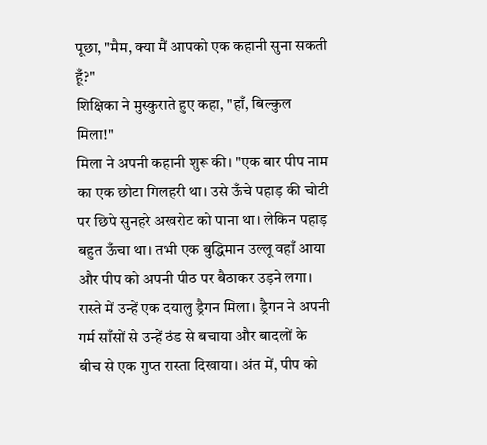पूछा, "मैम, क्या मैं आपको एक कहानी सुना सकती हूँ?"
शिक्षिका ने मुस्कुराते हुए कहा, "हाँ, बिल्कुल मिला!"
मिला ने अपनी कहानी शुरू की। "एक बार पीप नाम का एक छोटा गिलहरी था। उसे ऊँचे पहाड़ की चोटी पर छिपे सुनहरे अखरोट को पाना था। लेकिन पहाड़ बहुत ऊँचा था। तभी एक बुद्धिमान उल्लू वहाँ आया और पीप को अपनी पीठ पर बैठाकर उड़ने लगा। रास्ते में उन्हें एक दयालु ड्रैगन मिला। ड्रैगन ने अपनी गर्म साँसों से उन्हें ठंड से बचाया और बादलों के बीच से एक गुप्त रास्ता दिखाया। अंत में, पीप को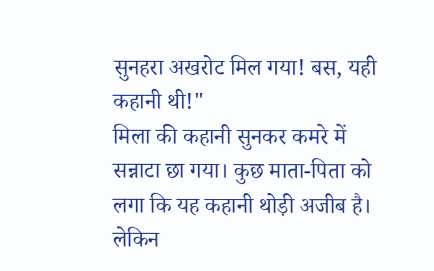सुनहरा अखरोट मिल गया! बस, यही कहानी थी!"
मिला की कहानी सुनकर कमरे में सन्नाटा छा गया। कुछ माता-पिता को लगा कि यह कहानी थोड़ी अजीब है। लेकिन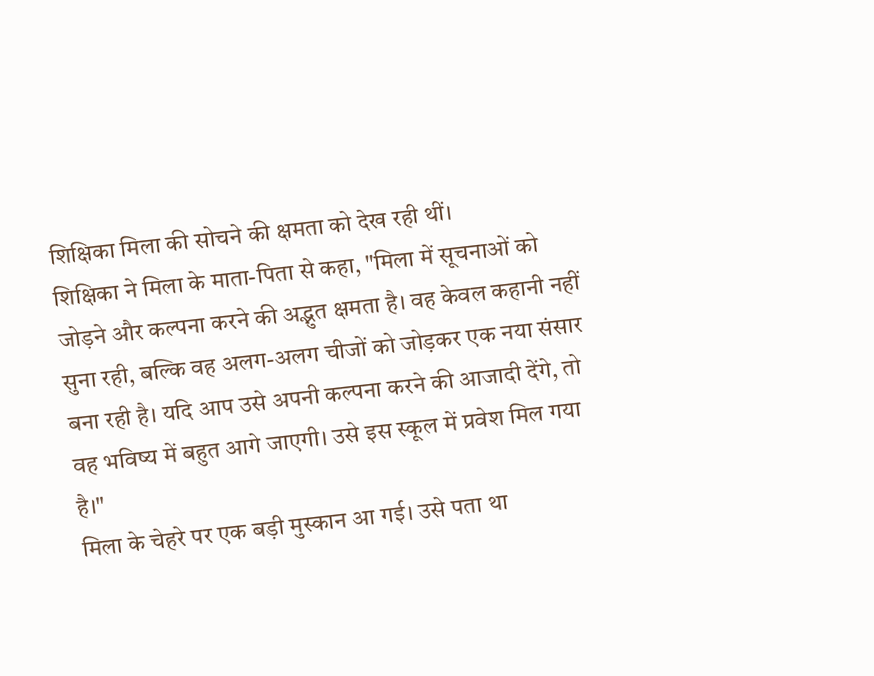शिक्षिका मिला की सोचने की क्षमता को देख रही थीं।
शिक्षिका ने मिला के माता-पिता से कहा, "मिला में सूचनाओं को जोड़ने और कल्पना करने की अद्भुत क्षमता है। वह केवल कहानी नहीं सुना रही, बल्कि वह अलग-अलग चीजों को जोड़कर एक नया संसार बना रही है। यदि आप उसे अपनी कल्पना करने की आजादी देंगे, तो वह भविष्य में बहुत आगे जाएगी। उसे इस स्कूल में प्रवेश मिल गया है।"
मिला के चेहरे पर एक बड़ी मुस्कान आ गई। उसे पता था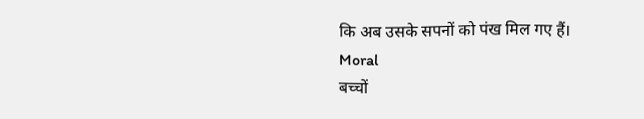कि अब उसके सपनों को पंख मिल गए हैं।
Moral
बच्चों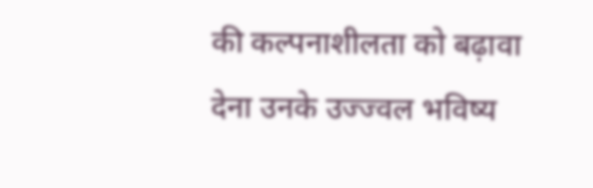की कल्पनाशीलता को बढ़ावा देना उनके उज्ज्वल भविष्य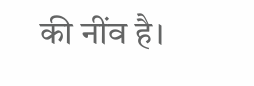की नींव है।